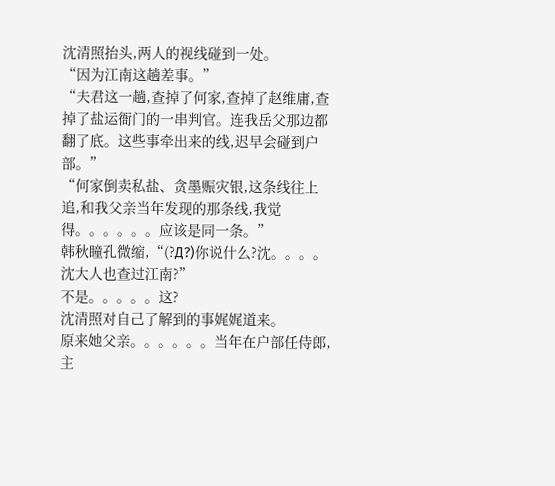沈清照抬头,两人的视线碰到一处。
“因为江南这趟差事。”
“夫君这一趟,查掉了何家,查掉了赵维庸,查掉了盐运衙门的一串判官。连我岳父那边都翻了底。这些事牵出来的线,迟早会碰到户部。”
“何家倒卖私盐、贪墨赈灾银,这条线往上追,和我父亲当年发现的那条线,我觉得。。。。。。应该是同一条。”
韩秋瞳孔微缩,“(?Д?)你说什么?沈。。。。沈大人也查过江南?”
不是。。。。。这?
沈清照对自己了解到的事娓娓道来。
原来她父亲。。。。。。当年在户部任侍郎,主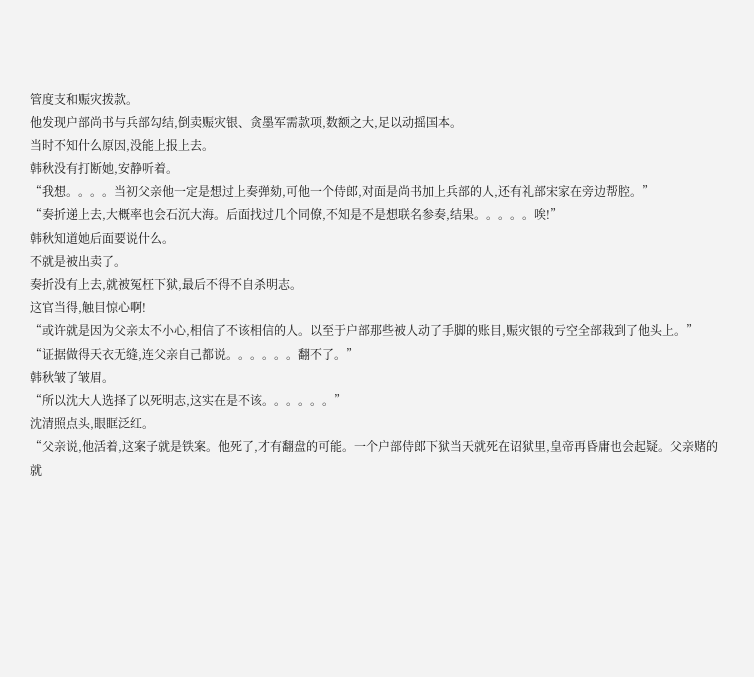管度支和赈灾拨款。
他发现户部尚书与兵部勾结,倒卖赈灾银、贪墨军需款项,数额之大,足以动摇国本。
当时不知什么原因,没能上报上去。
韩秋没有打断她,安静听着。
“我想。。。。当初父亲他一定是想过上奏弹劾,可他一个侍郎,对面是尚书加上兵部的人,还有礼部宋家在旁边帮腔。”
“奏折递上去,大概率也会石沉大海。后面找过几个同僚,不知是不是想联名参奏,结果。。。。。唉!”
韩秋知道她后面要说什么。
不就是被出卖了。
奏折没有上去,就被冤枉下狱,最后不得不自杀明志。
这官当得,触目惊心啊!
“或许就是因为父亲太不小心,相信了不该相信的人。以至于户部那些被人动了手脚的账目,赈灾银的亏空全部栽到了他头上。”
“证据做得天衣无缝,连父亲自己都说。。。。。。翻不了。”
韩秋皱了皱眉。
“所以沈大人选择了以死明志,这实在是不该。。。。。。”
沈清照点头,眼眶泛红。
“父亲说,他活着,这案子就是铁案。他死了,才有翻盘的可能。一个户部侍郎下狱当天就死在诏狱里,皇帝再昏庸也会起疑。父亲赌的就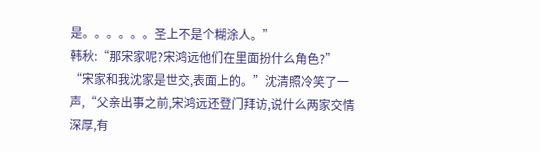是。。。。。。圣上不是个糊涂人。”
韩秋:“那宋家呢?宋鸿远他们在里面扮什么角色?”
“宋家和我沈家是世交,表面上的。”沈清照冷笑了一声,“父亲出事之前,宋鸿远还登门拜访,说什么两家交情深厚,有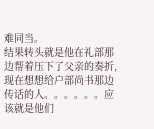难同当。
结果转头就是他在礼部那边帮着压下了父亲的奏折,现在想想给户部尚书那边传话的人。。。。。。应该就是他们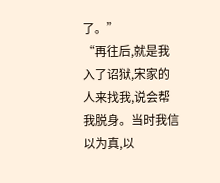了。”
“再往后,就是我入了诏狱,宋家的人来找我,说会帮我脱身。当时我信以为真,以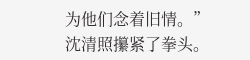为他们念着旧情。”
沈清照攥紧了拳头。